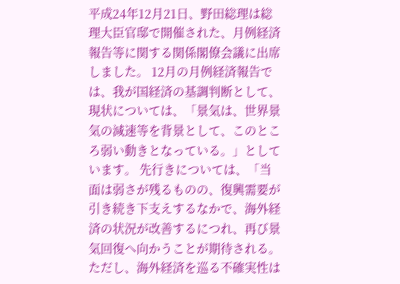平成24年12月21日、野田総理は総理大臣官邸で開催された、月例経済報告等に関する関係閣僚会議に出席しました。 12月の月例経済報告では、我が国経済の基調判断として、現状については、「景気は、世界景気の減速等を背景として、このところ弱い動きとなっている。」としています。 先行きについては、「当面は弱さが残るものの、復興需要が引き続き下支えするなかで、海外経済の状況が改善するにつれ、再び景気回復へ向かうことが期待される。ただし、海外経済を巡る不確実性は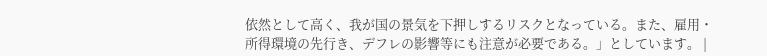依然として高く、我が国の景気を下押しするリスクとなっている。また、雇用・所得環境の先行き、デフレの影響等にも注意が必要である。」としています。 |